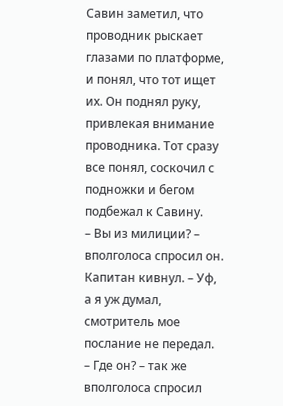Савин заметил, что проводник рыскает глазами по платформе, и понял, что тот ищет их. Он поднял руку, привлекая внимание проводника. Тот сразу все понял, соскочил с подножки и бегом подбежал к Савину.
– Вы из милиции? – вполголоса спросил он. Капитан кивнул. – Уф, а я уж думал, смотритель мое послание не передал.
– Где он? – так же вполголоса спросил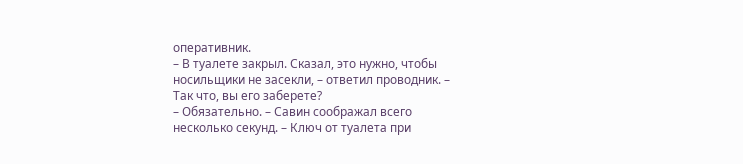оперативник.
– В туалете закрыл. Сказал, это нужно, чтобы носильщики не засекли, – ответил проводник. – Так что, вы его заберете?
– Обязательно. – Савин соображал всего несколько секунд. – Ключ от туалета при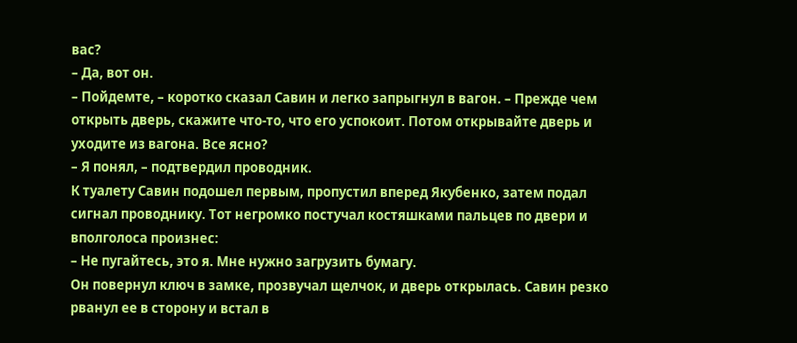вас?
– Да, вот он.
– Пойдемте, – коротко сказал Савин и легко запрыгнул в вагон. – Прежде чем открыть дверь, скажите что-то, что его успокоит. Потом открывайте дверь и уходите из вагона. Все ясно?
– Я понял, – подтвердил проводник.
К туалету Савин подошел первым, пропустил вперед Якубенко, затем подал сигнал проводнику. Тот негромко постучал костяшками пальцев по двери и вполголоса произнес:
– Не пугайтесь, это я. Мне нужно загрузить бумагу.
Он повернул ключ в замке, прозвучал щелчок, и дверь открылась. Савин резко рванул ее в сторону и встал в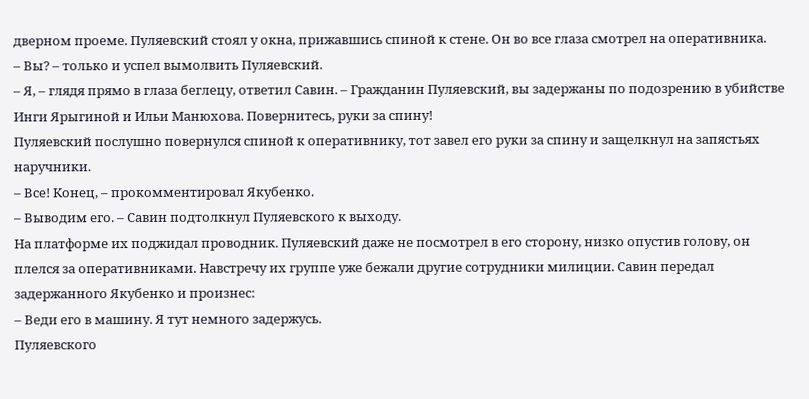дверном проеме. Пуляевский стоял у окна, прижавшись спиной к стене. Он во все глаза смотрел на оперативника.
– Вы? – только и успел вымолвить Пуляевский.
– Я, – глядя прямо в глаза беглецу, ответил Савин. – Гражданин Пуляевский, вы задержаны по подозрению в убийстве Инги Ярыгиной и Ильи Манюхова. Повернитесь, руки за спину!
Пуляевский послушно повернулся спиной к оперативнику, тот завел его руки за спину и защелкнул на запястьях наручники.
– Все! Конец, – прокомментировал Якубенко.
– Выводим его. – Савин подтолкнул Пуляевского к выходу.
На платформе их поджидал проводник. Пуляевский даже не посмотрел в его сторону, низко опустив голову, он плелся за оперативниками. Навстречу их группе уже бежали другие сотрудники милиции. Савин передал задержанного Якубенко и произнес:
– Веди его в машину. Я тут немного задержусь.
Пуляевского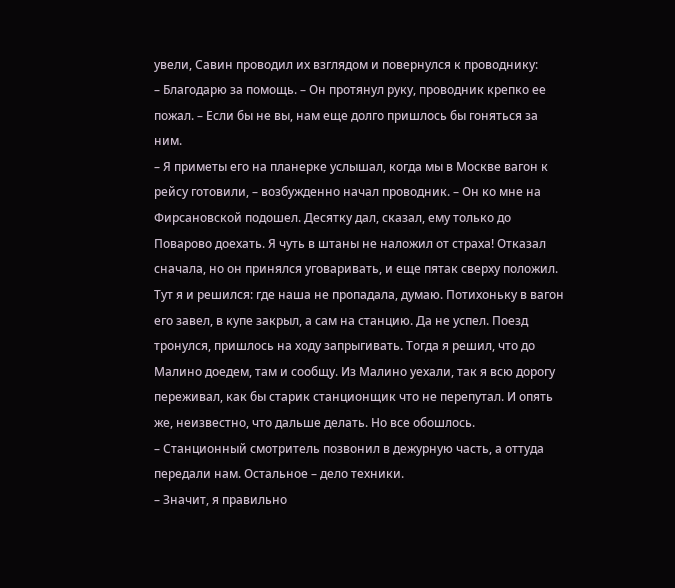увели, Савин проводил их взглядом и повернулся к проводнику:
– Благодарю за помощь. – Он протянул руку, проводник крепко ее пожал. – Если бы не вы, нам еще долго пришлось бы гоняться за ним.
– Я приметы его на планерке услышал, когда мы в Москве вагон к рейсу готовили, – возбужденно начал проводник. – Он ко мне на Фирсановской подошел. Десятку дал, сказал, ему только до Поварово доехать. Я чуть в штаны не наложил от страха! Отказал сначала, но он принялся уговаривать, и еще пятак сверху положил. Тут я и решился: где наша не пропадала, думаю. Потихоньку в вагон его завел, в купе закрыл, а сам на станцию. Да не успел. Поезд тронулся, пришлось на ходу запрыгивать. Тогда я решил, что до Малино доедем, там и сообщу. Из Малино уехали, так я всю дорогу переживал, как бы старик станционщик что не перепутал. И опять же, неизвестно, что дальше делать. Но все обошлось.
– Станционный смотритель позвонил в дежурную часть, а оттуда передали нам. Остальное – дело техники.
– Значит, я правильно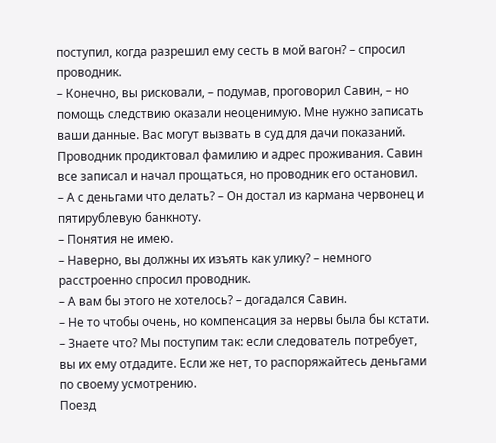поступил, когда разрешил ему сесть в мой вагон? – спросил проводник.
– Конечно, вы рисковали, – подумав, проговорил Савин, – но помощь следствию оказали неоценимую. Мне нужно записать ваши данные. Вас могут вызвать в суд для дачи показаний.
Проводник продиктовал фамилию и адрес проживания. Савин все записал и начал прощаться, но проводник его остановил.
– А с деньгами что делать? – Он достал из кармана червонец и пятирублевую банкноту.
– Понятия не имею.
– Наверно, вы должны их изъять как улику? – немного расстроенно спросил проводник.
– А вам бы этого не хотелось? – догадался Савин.
– Не то чтобы очень, но компенсация за нервы была бы кстати.
– Знаете что? Мы поступим так: если следователь потребует, вы их ему отдадите. Если же нет, то распоряжайтесь деньгами по своему усмотрению.
Поезд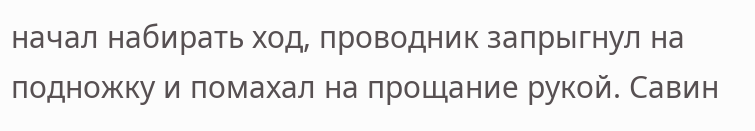начал набирать ход, проводник запрыгнул на подножку и помахал на прощание рукой. Савин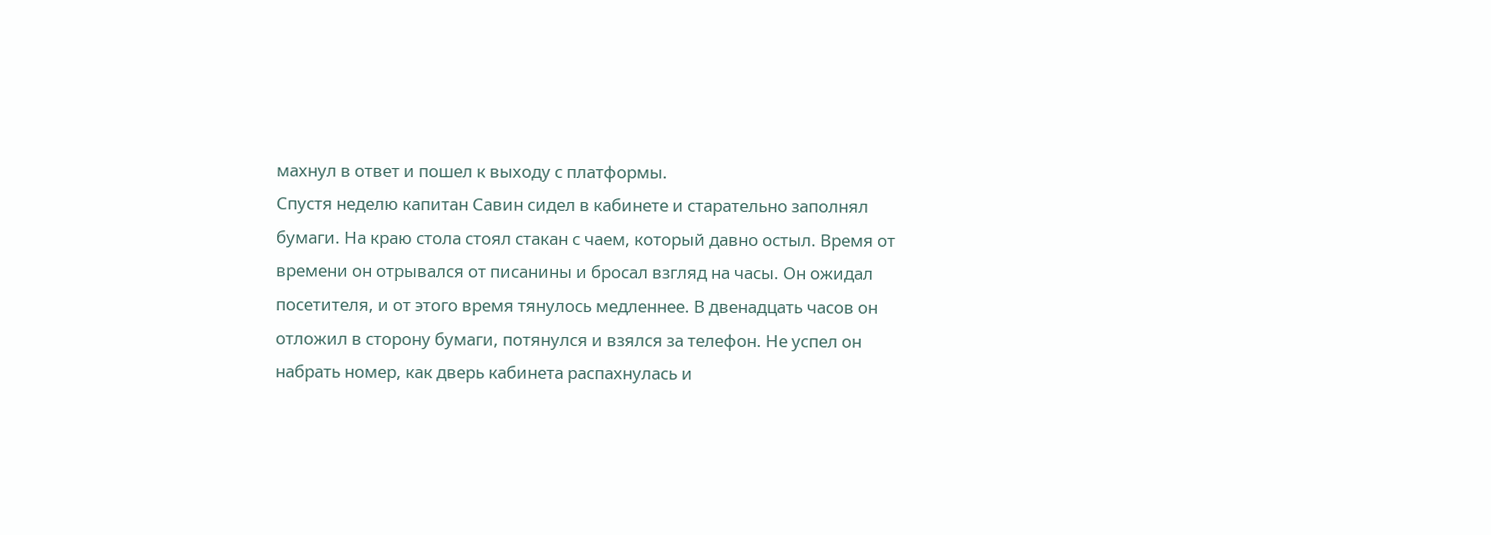махнул в ответ и пошел к выходу с платформы.
Спустя неделю капитан Савин сидел в кабинете и старательно заполнял бумаги. На краю стола стоял стакан с чаем, который давно остыл. Время от времени он отрывался от писанины и бросал взгляд на часы. Он ожидал посетителя, и от этого время тянулось медленнее. В двенадцать часов он отложил в сторону бумаги, потянулся и взялся за телефон. Не успел он набрать номер, как дверь кабинета распахнулась и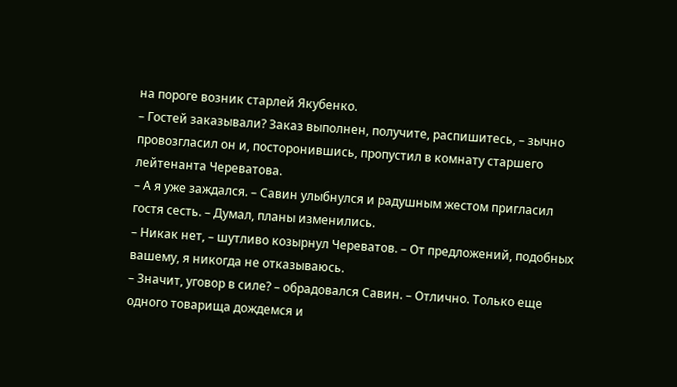на пороге возник старлей Якубенко.
– Гостей заказывали? Заказ выполнен, получите, распишитесь, – зычно провозгласил он и, посторонившись, пропустил в комнату старшего лейтенанта Череватова.
– А я уже заждался. – Савин улыбнулся и радушным жестом пригласил гостя сесть. – Думал, планы изменились.
– Никак нет, – шутливо козырнул Череватов. – От предложений, подобных вашему, я никогда не отказываюсь.
– Значит, уговор в силе? – обрадовался Савин. – Отлично. Только еще одного товарища дождемся и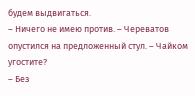будем выдвигаться.
– Ничего не имею против. – Череватов опустился на предложенный стул. – Чайком угостите?
– Без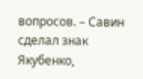вопросов. – Савин сделал знак Якубенко,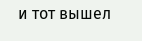и тот вышел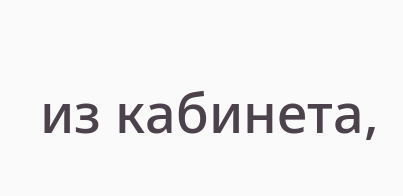из кабинета,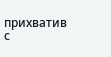прихватив с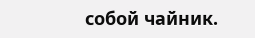собой чайник.